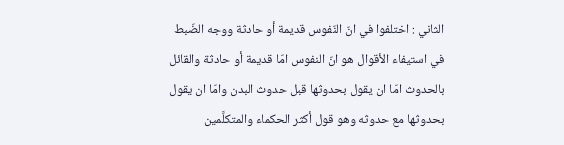الثاني : اختلفوا في انّ النّفوس قديمة أو حادثة ووجه الضّبط في استيفاء الأقوال هو انّ النفوس امّا قديمة أو حادثة والقائل بالحدوث امّا ان يقول بحدوثها قبل حدوث البدن وامّا ان يقول بحدوثها مع حدوثه وهو قول أكثر الحكماء والمتكلَّمين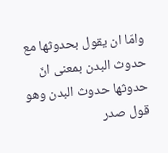وامّا ان يقول بحدوثها مع حدوث البدن بمعنى انّ حدوثها حدوث البدن وهو قول صدر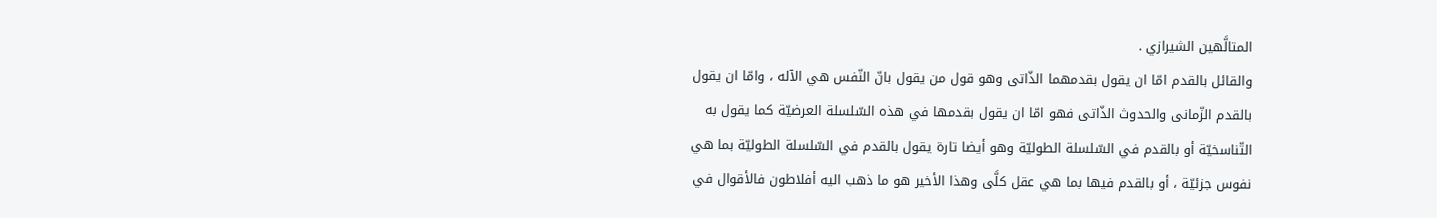المتالَّهين الشيرازي .
والقائل بالقدم امّا ان يقول بقدمهما الذّاتى وهو قول من يقول بانّ النّفس هي الآله ، وامّا ان يقول بالقدم الزّمانى والحدوث الذّاتى فهو امّا ان يقول بقدمها في هذه السّلسلة العرضيّة كما يقول به التّناسخيّة أو بالقدم في السّلسلة الطوليّة وهو أيضا تارة يقول بالقدم في السّلسلة الطوليّة بما هي نفوس جزئيّة ، أو بالقدم فيها بما هي عقل كلَّى وهذا الأخير هو ما ذهب اليه أفلاطون فالأقوال في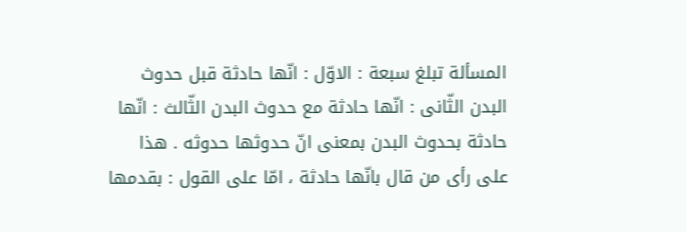المسألة تبلغ سبعة : الاوّل : انّها حادثة قبل حدوث البدن الثّانى : انّها حادثة مع حدوث البدن الثّالث : انّها حادثة بحدوث البدن بمعنى انّ حدوثها حدوثه . هذا على رأى من قال بانّها حادثة ، امّا على القول : بقدمها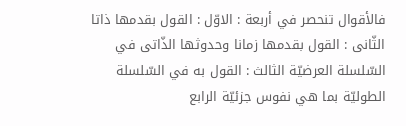فالأقوال تنحصر في أربعة : الاوّل : القول بقدمها ذاتا الثّانى : القول بقدمها زمانا وحدوثها الذّاتى في السّلسلة العرضيّة الثالث : القول به في السّلسلة الطوليّة بما هي نفوس جزئيّة الرابع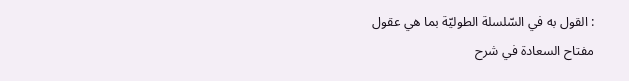: القول به في السّلسلة الطوليّة بما هي عقول
مفتاح السعادة في شرح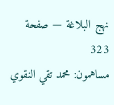نهج البلاغة — صفحة 323
مساهمون: محمد تقي النقوي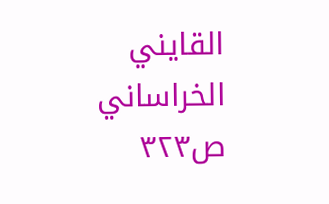القايني الخراساني
ص٣٢٣